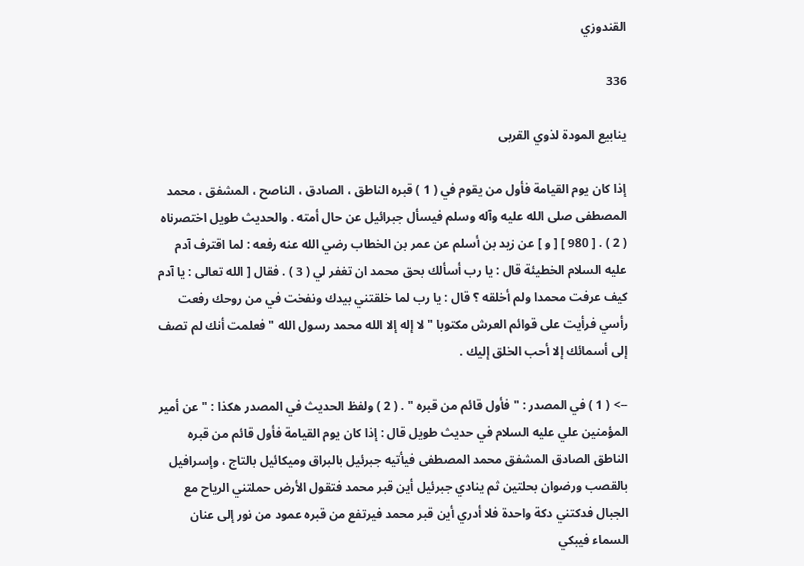القندوزي

336

ينابيع المودة لذوي القربى

إذا كان يوم القيامة فأول من يقوم في ( 1 ) قبره الناطق ، الصادق ، الناصح ، المشفق ، محمد المصطفى صلى الله عليه وآله وسلم فيسأل جبرائيل عن حال أمته . والحديث طويل اختصرناه ( 2 ) . [ 980 ] [ و ] عن زيد بن أسلم عن عمر بن الخطاب رضي الله عنه رفعه : لما اقترف آدم عليه السلام الخطيئة قال : يا رب أسألك بحق محمد ان تغفر لي ( 3 ) . فقال [ الله تعالى : يا آدم كيف عرفت محمدا ولم أخلقه ؟ قال : يا رب لما خلقتني بيدك ونفخت في من روحك رفعت رأسي فرأيت على قوائم العرش مكتوبا " لا إله إلا الله محمد رسول الله " فعلمت أنك لم تصف إلى أسمائك إلا أحب الخلق إليك .

--> ( 1 ) في المصدر : " فأول قائم من قبره " . ( 2 ) ولفظ الحديث في المصدر هكذا : " عن أمير المؤمنين علي عليه السلام في حديث طويل قال : إذا كان يوم القيامة فأول قائم من قبره الناطق الصادق المشفق محمد المصطفى فيأتيه جبرئيل بالبراق وميكائيل بالتاج ، وإسرافيل بالقصب ورضوان بحلتين ثم ينادي جبرئيل أين قبر محمد فتقول الأرض حملتني الرياح مع الجبال فدكتني دكة واحدة فلا أدري أين قبر محمد فيرتفع من قبره عمود من نور إلى عنان السماء فيبكي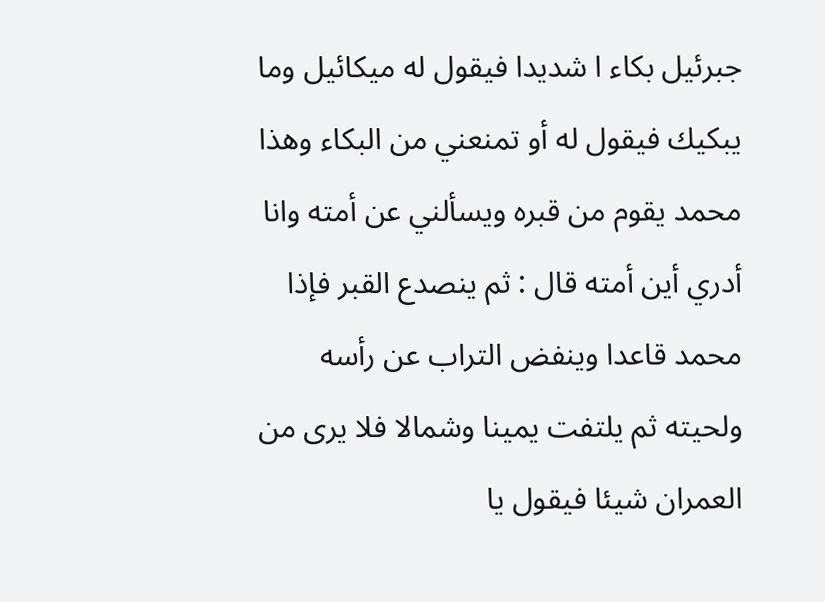جبرئيل بكاء ا شديدا فيقول له ميكائيل وما يبكيك فيقول له أو تمنعني من البكاء وهذا محمد يقوم من قبره ويسألني عن أمته وانا أدري أين أمته قال : ثم ينصدع القبر فإذا محمد قاعدا وينفض التراب عن رأسه ولحيته ثم يلتفت يمينا وشمالا فلا يرى من العمران شيئا فيقول يا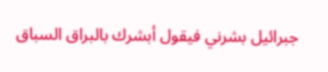جبرائيل بشرني فيقول أبشرك بالبراق السباق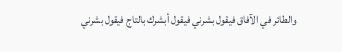والطائر في الآفاق فيقول بشرني فيقول أبشرك بالتاج فيقول بشرني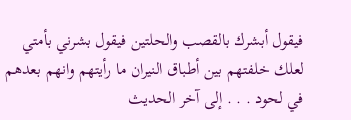فيقول أبشرك بالقصب والحلتين فيقول بشرني بأمتي لعلك خلفتهم بين أطباق النيران ما رأيتهم وانهم بعدهم في لحود . . . إلى آخر الحديث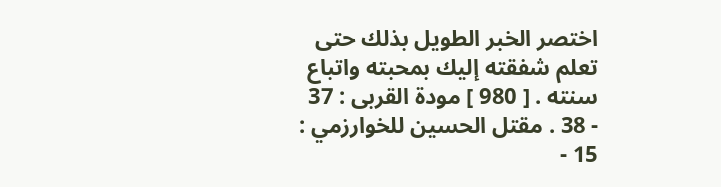اختصر الخبر الطويل بذلك حتى تعلم شفقته إليك بمحبته واتباع سنته . [ 980 ] مودة القربى : 37 - 38 . مقتل الحسين للخوارزمي : 15 -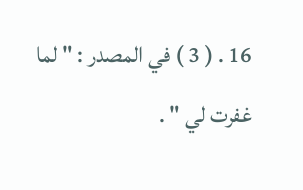16 . ( 3 ) في المصدر : " لما غفرت لي " .